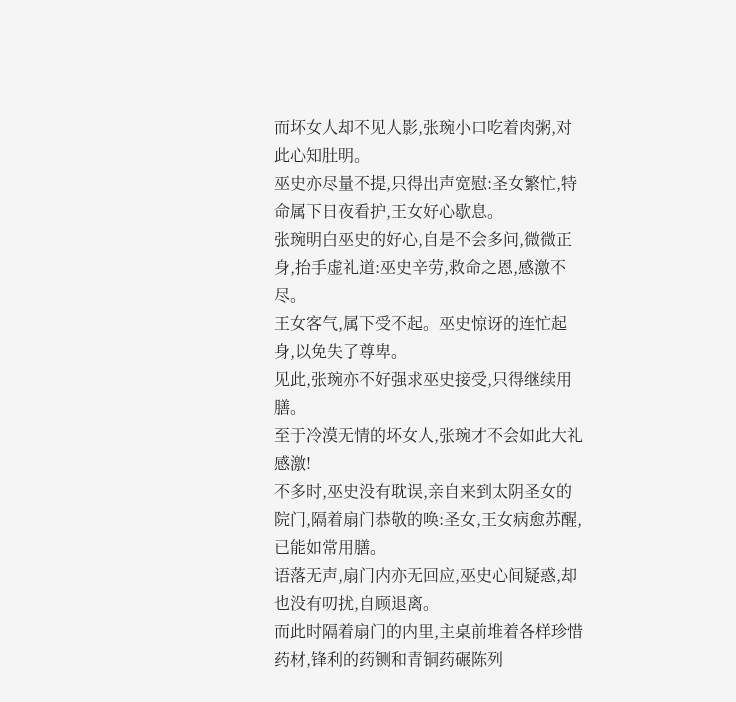而坏女人却不见人影,张琬小口吃着肉粥,对此心知肚明。
巫史亦尽量不提,只得出声宽慰:圣女繁忙,特命属下日夜看护,王女好心歇息。
张琬明白巫史的好心,自是不会多问,微微正身,抬手虚礼道:巫史辛劳,救命之恩,感激不尽。
王女客气,属下受不起。巫史惊讶的连忙起身,以免失了尊卑。
见此,张琬亦不好强求巫史接受,只得继续用膳。
至于冷漠无情的坏女人,张琬才不会如此大礼感激!
不多时,巫史没有耽误,亲自来到太阴圣女的院门,隔着扇门恭敬的唤:圣女,王女病愈苏醒,已能如常用膳。
语落无声,扇门内亦无回应,巫史心间疑惑,却也没有叨扰,自顾退离。
而此时隔着扇门的内里,主桌前堆着各样珍惜药材,锋利的药铡和青铜药碾陈列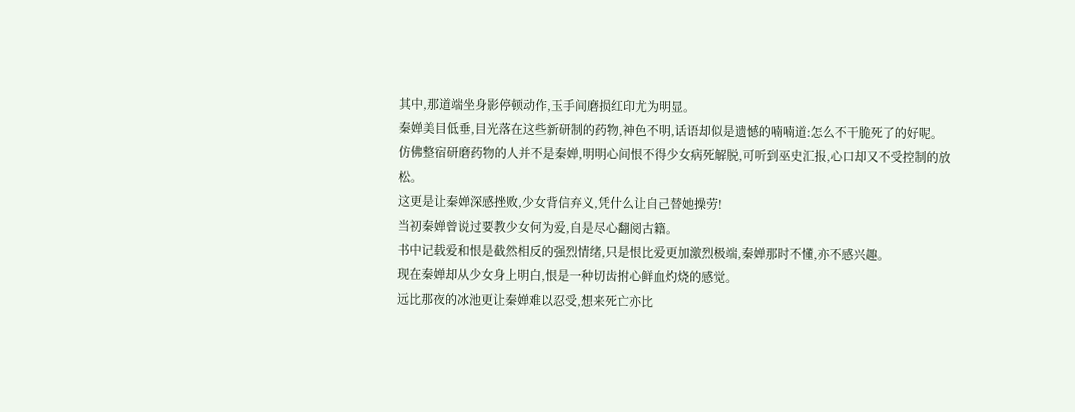其中,那道端坐身影停顿动作,玉手间磨损红印尤为明显。
秦婵美目低垂,目光落在这些新研制的药物,神色不明,话语却似是遗憾的喃喃道:怎么不干脆死了的好呢。
仿佛整宿研磨药物的人并不是秦婵,明明心间恨不得少女病死解脱,可听到巫史汇报,心口却又不受控制的放松。
这更是让秦婵深感挫败,少女背信弃义,凭什么让自己替她操劳!
当初秦婵曾说过要教少女何为爱,自是尽心翻阅古籍。
书中记载爱和恨是截然相反的强烈情绪,只是恨比爱更加激烈极端,秦婵那时不懂,亦不感兴趣。
现在秦婵却从少女身上明白,恨是一种切齿拊心鲜血灼烧的感觉。
远比那夜的冰池更让秦婵难以忍受,想来死亡亦比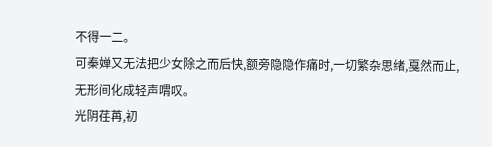不得一二。
可秦婵又无法把少女除之而后快,额旁隐隐作痛时,一切繁杂思绪,戛然而止,无形间化成轻声喟叹。
光阴荏苒,初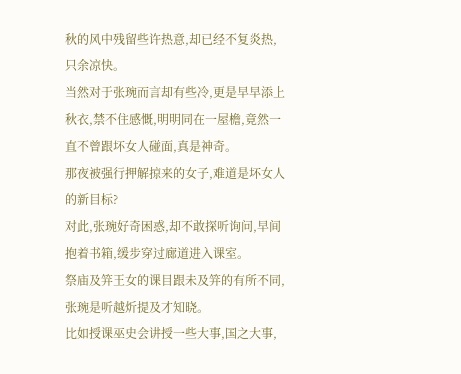秋的风中残留些许热意,却已经不复炎热,只余凉快。
当然对于张琬而言却有些冷,更是早早添上秋衣,禁不住感慨,明明同在一屋檐,竟然一直不曾跟坏女人碰面,真是神奇。
那夜被强行押解掠来的女子,难道是坏女人的新目标?
对此,张琬好奇困惑,却不敢探听询问,早间抱着书箱,缓步穿过廊道进入课室。
祭庙及笄王女的课目跟未及笄的有所不同,张琬是听越炘提及才知晓。
比如授课巫史会讲授一些大事,国之大事,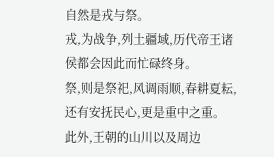自然是戎与祭。
戎,为战争,列土疆域,历代帝王诸侯都会因此而忙碌终身。
祭,则是祭祀,风调雨顺,春耕夏耘,还有安抚民心,更是重中之重。
此外,王朝的山川以及周边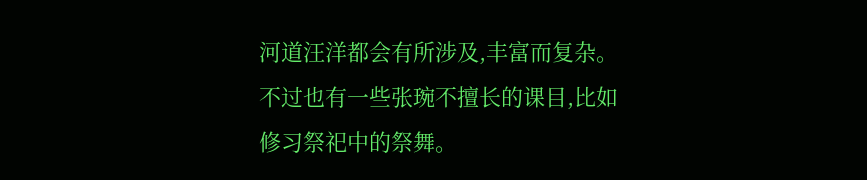河道汪洋都会有所涉及,丰富而复杂。
不过也有一些张琬不擅长的课目,比如修习祭祀中的祭舞。